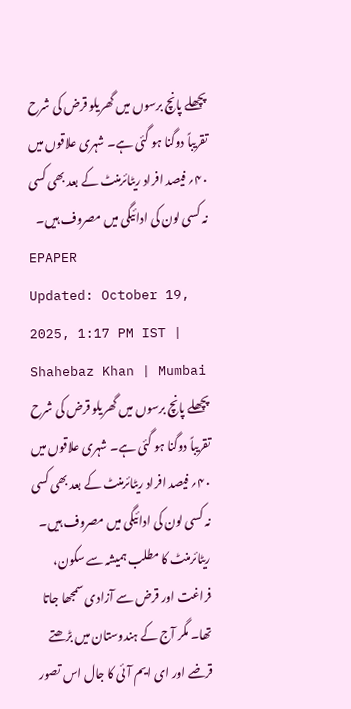پچھلے پانچ برسوں میں گھریلو قرض کی شرح تقریباً دوگنا ہو گئی ہے۔ شہری علاقوں میں ۴۰؍ فیصد افراد ریٹائرمنٹ کے بعد بھی کسی نہ کسی لون کی ادائیگی میں مصروف ہیں۔
EPAPER
Updated: October 19, 2025, 1:17 PM IST | Shahebaz Khan | Mumbai
پچھلے پانچ برسوں میں گھریلو قرض کی شرح تقریباً دوگنا ہو گئی ہے۔ شہری علاقوں میں ۴۰؍ فیصد افراد ریٹائرمنٹ کے بعد بھی کسی نہ کسی لون کی ادائیگی میں مصروف ہیں۔
ریٹائرمنٹ کا مطلب ہمیشہ سے سکون، فراغت اور قرض سے آزادی سمجھا جاتا تھا۔ مگر آج کے ہندوستان میں بڑھتے قرضے اور ای ایم آئی کا جال اس تصور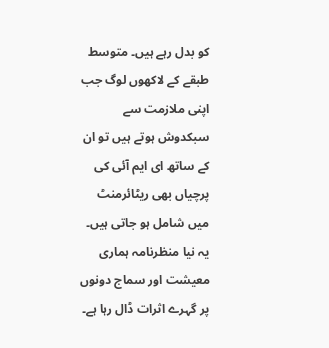کو بدل رہے ہیں۔ متوسط طبقے کے لاکھوں لوگ جب اپنی ملازمت سے سبکدوش ہوتے ہیں تو ان کے ساتھ ای ایم آئی کی پرچیاں بھی ریٹائرمنٹ میں شامل ہو جاتی ہیں۔ یہ نیا منظرنامہ ہماری معیشت اور سماج دونوں پر گہرے اثرات ڈال رہا ہے۔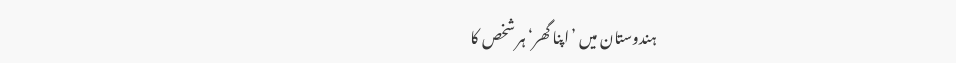ہندوستان میں ’اپنا گھر‘ ہر شخص کا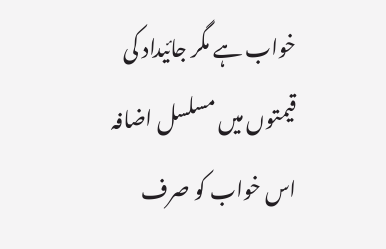خواب ہے مگر جائیداد کی قیمتوں میں مسلسل اضافہ اس خواب کو صرف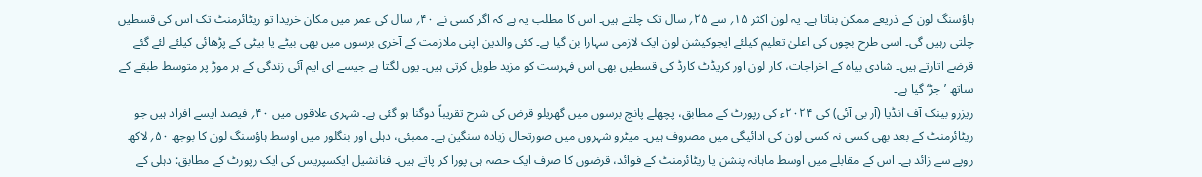ہاؤسنگ لون کے ذریعے ممکن بناتا ہے۔ یہ لون اکثر ۱۵؍ سے ۲۵؍ سال تک چلتے ہیں۔ اس کا مطلب یہ ہے کہ اگر کسی نے ۴۰؍ سال کی عمر میں مکان خریدا تو ریٹائرمنٹ تک اس کی قسطیں چلتی رہیں گی۔ اسی طرح بچوں کی اعلیٰ تعلیم کیلئے ایجوکیشن لون ایک لازمی سہارا بن گیا ہے۔ کئی والدین اپنی ملازمت کے آخری برسوں میں بھی بیٹے یا بیٹی کے پڑھائی کیلئے لئے گئے قرضے اتارتے ہیں۔ شادی بیاہ کے اخراجات، کار لون اور کریڈٹ کارڈ کی قسطیں بھی اس فہرست کو مزید طویل کرتی ہیں۔ یوں لگتا ہے جیسے ای ایم آئی زندگی کے ہر موڑ پر متوسط طبقے کے ساتھ ’جڑ‘ گیا ہے۔
ریزرو بینک آف انڈیا (آر بی آئی) کی ۲۰۲۴ء کی رپورٹ کے مطابق، پچھلے پانچ برسوں میں گھریلو قرض کی شرح تقریباً دوگنا ہو گئی ہے۔ شہری علاقوں میں ۴۰؍ فیصد ایسے افراد ہیں جو ریٹائرمنٹ کے بعد بھی کسی نہ کسی لون کی ادائیگی میں مصروف ہیں۔ میٹرو شہروں میں صورتحال زیادہ سنگین ہے۔ ممبئی، دہلی اور بنگلور میں اوسط ہاؤسنگ لون کا بوجھ ۵۰؍ لاکھ روپے سے زائد ہے۔ اس کے مقابلے میں اوسط ماہانہ پنشن یا ریٹائرمنٹ کے فوائد، قرضوں کا صرف ایک حصہ ہی پورا کر پاتے ہیں۔ فنانشیل ایکسپریس کی ایک رپورٹ کے مطابق: دہلی کے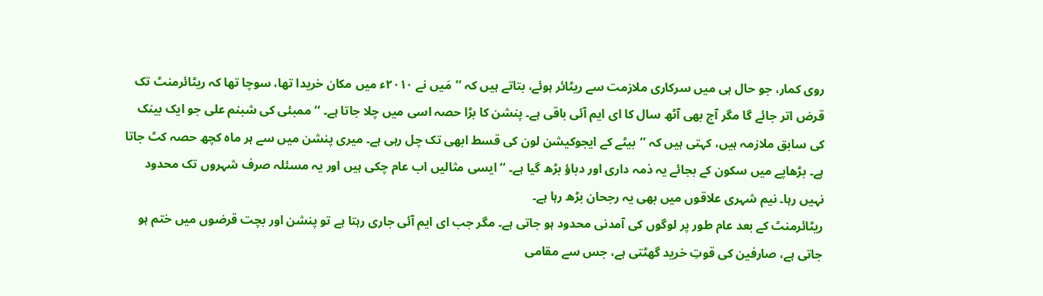روی کمار، جو حال ہی میں سرکاری ملازمت سے ریٹائر ہوئے، بتاتے ہیں کہ ’’مَیں نے ۲۰۱۰ء میں مکان خریدا تھا، سوچا تھا کہ ریٹائرمنٹ تک قرض اتر جائے گا مگر آج بھی آٹھ سال کا ای ایم آئی باقی ہے۔ پنشن کا بڑا حصہ اسی میں چلا جاتا ہے۔ ‘‘ ممبئی کی شبنم علی جو ایک بینک کی سابق ملازمہ ہیں، کہتی ہیں کہ ’’بیٹے کے ایجوکیشن لون کی قسط ابھی تک چل رہی ہے۔ میری پنشن میں سے ہر ماہ کچھ حصہ کٹ جاتا ہے۔ بڑھاپے میں سکون کے بجائے یہ ذمہ داری اور دباؤ بڑھ گیا ہے۔ ‘‘ایسی مثالیں اب عام چکی ہیں اور یہ مسئلہ صرف شہروں تک محدود نہیں رہا۔ نیم شہری علاقوں میں بھی یہ رجحان بڑھ رہا ہے۔
ریٹائرمنٹ کے بعد عام طور پر لوگوں کی آمدنی محدود ہو جاتی ہے۔ مگر جب ای ایم آئی جاری رہتا ہے تو پنشن اور بچت قرضوں میں ختم ہو جاتی ہے، صارفین کی قوتِ خرید گھٹتی ہے، جس سے مقامی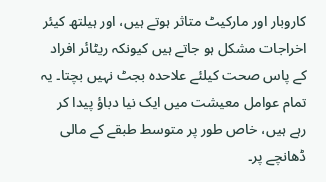کاروبار اور مارکیٹ متاثر ہوتے ہیں، اور ہیلتھ کیئر اخراجات مشکل ہو جاتے ہیں کیونکہ ریٹائر افراد کے پاس صحت کیلئے علاحدہ بجٹ نہیں بچتا۔ یہ تمام عوامل معیشت میں ایک نیا دباؤ پیدا کر رہے ہیں، خاص طور پر متوسط طبقے کے مالی ڈھانچے پر۔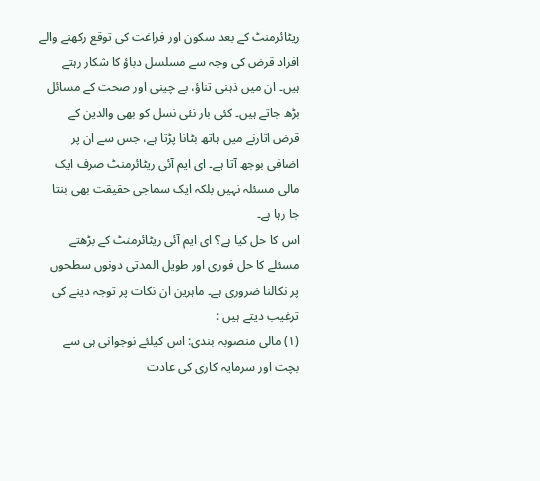ریٹائرمنٹ کے بعد سکون اور فراغت کی توقع رکھنے والے افراد قرض کی وجہ سے مسلسل دباؤ کا شکار رہتے ہیں۔ ان میں ذہنی تناؤ، بے چینی اور صحت کے مسائل بڑھ جاتے ہیں۔ کئی بار نئی نسل کو بھی والدین کے قرض اتارنے میں ہاتھ بٹانا پڑتا ہے، جس سے ان پر اضافی بوجھ آتا ہے۔ ای ایم آئی ریٹائرمنٹ صرف ایک مالی مسئلہ نہیں بلکہ ایک سماجی حقیقت بھی بنتا جا رہا ہے۔
اس کا حل کیا ہے؟ ای ایم آئی ریٹائرمنٹ کے بڑھتے مسئلے کا حل فوری اور طویل المدتی دونوں سطحوں پر نکالنا ضروری ہے۔ ماہرین ان نکات پر توجہ دینے کی ترغیب دیتے ہیں :
(۱) مالی منصوبہ بندی: اس کیلئے نوجوانی ہی سے بچت اور سرمایہ کاری کی عادت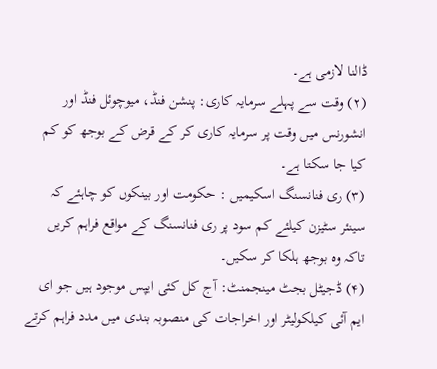ڈالنا لازمی ہے۔
(۲) وقت سے پہلے سرمایہ کاری: پنشن فنڈ، میوچوئل فنڈ اور انشورنس میں وقت پر سرمایہ کاری کر کے قرض کے بوجھ کو کم کیا جا سکتا ہے۔
(۳) ری فنانسنگ اسکیمیں : حکومت اور بینکوں کو چاہئے کہ سینئر سٹیزن کیلئے کم سود پر ری فنانسنگ کے مواقع فراہم کریں تاکہ وہ بوجھ ہلکا کر سکیں۔
(۴) ڈجیٹل بجٹ مینجمنٹ: آج کل کئی ایپس موجود ہیں جو ای ایم آئی کیلکولیٹر اور اخراجات کی منصوبہ بندی میں مدد فراہم کرتے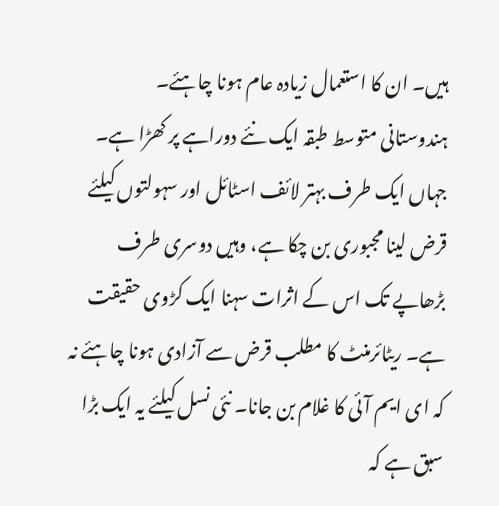ہیں۔ ان کا استعمال زیادہ عام ہونا چاہئے۔
ہندوستانی متوسط طبقہ ایک نئے دوراہے پر کھڑا ہے۔ جہاں ایک طرف بہتر لائف اسٹائل اور سہولتوں کیلئے قرض لینا مجبوری بن چکا ہے، وہیں دوسری طرف بڑھاپے تک اس کے اثرات سہنا ایک کڑوی حقیقت ہے۔ ریٹائرمنٹ کا مطلب قرض سے آزادی ہونا چاہئے نہ کہ ای ایم آئی کا غلام بن جانا۔ نئی نسل کیلئے یہ ایک بڑا سبق ہے کہ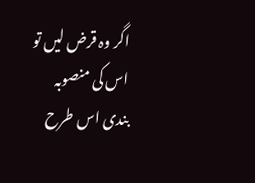اگر وہ قرض لیں تو اس کی منصوبہ بندی اس طرح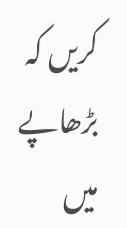کریں کہ بڑھاپے میں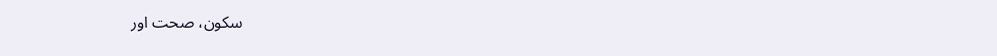سکون، صحت اور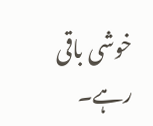خوشی باقی رہے۔